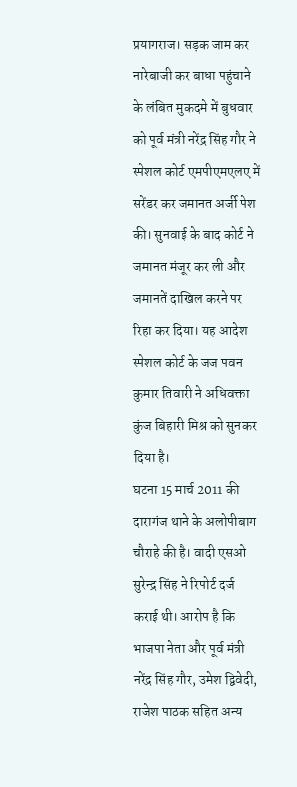प्रयागराज। सड़क जाम कर नारेबाजी कर बाधा पहुंचाने के लंबित मुकदमे में बुधवार को पूर्व मंत्री नरेंद्र सिंह गौर ने स्पेशल कोर्ट एमपीएमएलए में सरेंडर कर जमानत अर्जी पेश की। सुनवाई के बाद कोर्ट ने जमानत मंजूर कर ली और जमानतें दाखिल करने पर रिहा कर दिया। यह आदेश स्पेशल कोर्ट के जज पवन कुमार तिवारी ने अधिवक्ता कुंज बिहारी मिश्र को सुनकर दिया है।
घटना 15 मार्च 2011 की दारागंज थाने के अलोपीबाग चौराहे की है। वादी एसओ सुरेन्द्र सिंह ने रिपोर्ट दर्ज कराई थी। आरोप है कि भाजपा नेता और पूर्व मंत्री नरेंद्र सिंह गौर, उमेश द्विवेदी, राजेश पाठक सहित अन्य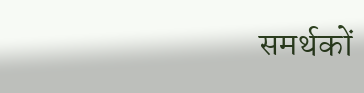समर्थकों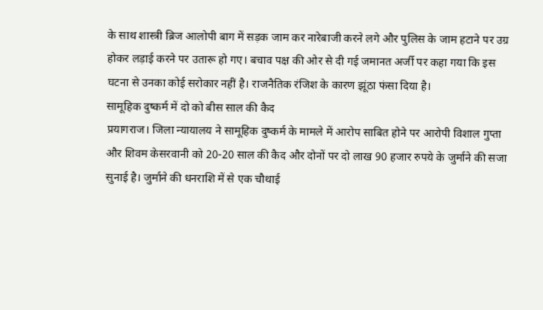के साथ शास्त्री ब्रिज आलोपी बाग में सड़क जाम कर नारेबाजी करने लगे और पुलिस के जाम हटाने पर उग्र होकर लड़ाई करने पर उतारू हो गए। बचाव पक्ष की ओर से दी गई जमानत अर्जी पर कहा गया कि इस घटना से उनका कोई सरोकार नहीं है। राजनैतिक रंजिश के कारण झूंठा फंसा दिया है।
सामूहिक दुष्कर्म में दो को बीस साल की कैद
प्रयागराज। जिला न्यायालय ने सामूहिक दुष्कर्म के मामले में आरोप साबित होने पर आरोपी विशाल गुप्ता और शिवम केसरवानी को 20-20 साल की कैद और दोनों पर दो लाख 90 हजार रुपये के जुर्माने की सजा सुनाई है। जुर्माने की धनराशि में से एक चौथाई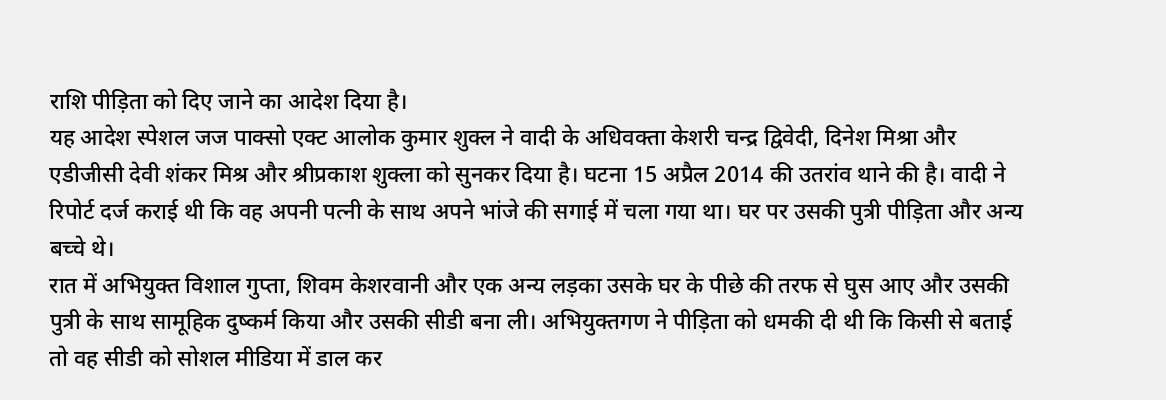राशि पीड़िता को दिए जाने का आदेश दिया है।
यह आदेश स्पेशल जज पाक्सो एक्ट आलोक कुमार शुक्ल ने वादी के अधिवक्ता केशरी चन्द्र द्विवेदी, दिनेश मिश्रा और एडीजीसी देवी शंकर मिश्र और श्रीप्रकाश शुक्ला को सुनकर दिया है। घटना 15 अप्रैल 2014 की उतरांव थाने की है। वादी ने रिपोर्ट दर्ज कराई थी कि वह अपनी पत्नी के साथ अपने भांजे की सगाई में चला गया था। घर पर उसकी पुत्री पीड़िता और अन्य बच्चे थे।
रात में अभियुक्त विशाल गुप्ता, शिवम केशरवानी और एक अन्य लड़का उसके घर के पीछे की तरफ से घुस आए और उसकी पुत्री के साथ सामूहिक दुष्कर्म किया और उसकी सीडी बना ली। अभियुक्तगण ने पीड़िता को धमकी दी थी कि किसी से बताई तो वह सीडी को सोशल मीडिया में डाल कर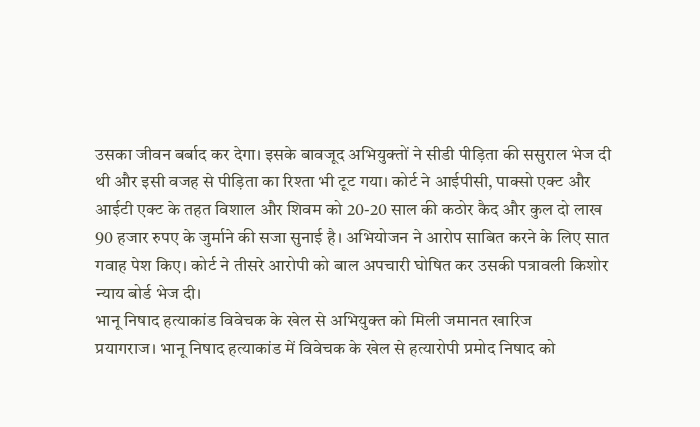उसका जीवन बर्बाद कर देगा। इसके बावजूद अभियुक्तों ने सीडी पीड़िता की ससुराल भेज दी थी और इसी वजह से पीड़िता का रिश्ता भी टूट गया। कोर्ट ने आईपीसी, पाक्सो एक्ट और आईटी एक्ट के तहत विशाल और शिवम को 20-20 साल की कठोर कैद और कुल दो लाख 90 हजार रुपए के जुर्माने की सजा सुनाई है। अभियोजन ने आरोप साबित करने के लिए सात गवाह पेश किए। कोर्ट ने तीसरे आरोपी को बाल अपचारी घोषित कर उसकी पत्रावली किशोर न्याय बोर्ड भेज दी।
भानू निषाद हत्याकांड विवेचक के खेल से अभियुक्त को मिली जमानत खारिज
प्रयागराज। भानू निषाद हत्याकांड में विवेचक के खेल से हत्यारोपी प्रमोद निषाद को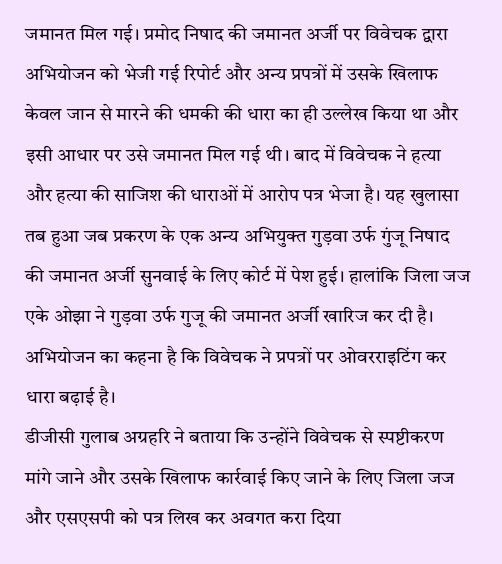जमानत मिल गई। प्रमोद निषाद की जमानत अर्जी पर विवेचक द्वारा अभियोजन को भेजी गई रिपोर्ट और अन्य प्रपत्रों में उसके खिलाफ केवल जान से मारने की धमकी की धारा का ही उल्लेख किया था और इसी आधार पर उसे जमानत मिल गई थी। बाद में विवेचक ने हत्या और हत्या की साजिश की धाराओं में आरोप पत्र भेजा है। यह खुलासा तब हुआ जब प्रकरण के एक अन्य अभियुक्त गुड़वा उर्फ गुंजू निषाद की जमानत अर्जी सुनवाई के लिए कोर्ट में पेश हुई। हालांकि जिला जज एके ओझा ने गुड़वा उर्फ गुजू की जमानत अर्जी खारिज कर दी है। अभियोजन का कहना है कि विवेचक ने प्रपत्रों पर ओवरराइटिंग कर धारा बढ़ाई है।
डीजीसी गुलाब अग्रहरि ने बताया कि उन्होंने विवेचक से स्पष्टीकरण मांगे जाने और उसके खिलाफ कार्रवाई किए जाने के लिए जिला जज और एसएसपी को पत्र लिख कर अवगत करा दिया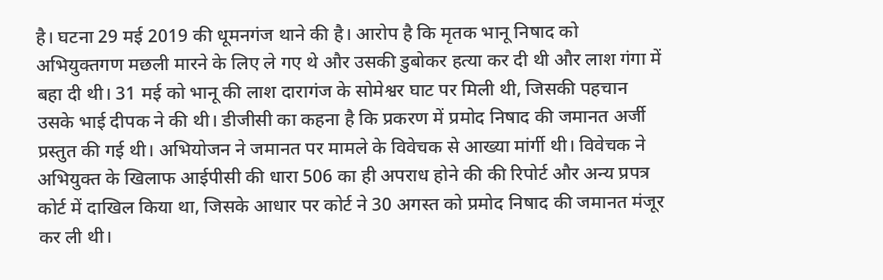है। घटना 29 मई 2019 की धूमनगंज थाने की है। आरोप है कि मृतक भानू निषाद को अभियुक्तगण मछली मारने के लिए ले गए थे और उसकी डुबोकर हत्या कर दी थी और लाश गंगा में बहा दी थी। 31 मई को भानू की लाश दारागंज के सोमेश्वर घाट पर मिली थी, जिसकी पहचान उसके भाई दीपक ने की थी। डीजीसी का कहना है कि प्रकरण में प्रमोद निषाद की जमानत अर्जी प्रस्तुत की गई थी। अभियोजन ने जमानत पर मामले के विवेचक से आख्या मांर्गी थी। विवेचक ने अभियुक्त के खिलाफ आईपीसी की धारा 506 का ही अपराध होने की की रिपोर्ट और अन्य प्रपत्र कोर्ट में दाखिल किया था, जिसके आधार पर कोर्ट ने 30 अगस्त को प्रमोद निषाद की जमानत मंजूर कर ली थी।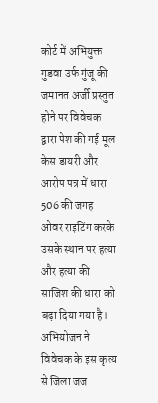कोर्ट में अभियुक्त गुडवा उर्फ गुंजू की जमानत अर्जी प्रस्तुत होने पर विवेचक द्वारा पेश की गई मूल केस डायरी और आरोप पत्र में धारा 506 की जगह ओवर राइटिंग करके उसके स्थान पर हत्या और हत्या की साजिश की धारा को बढ़ा दिया गया है। अभियोजन ने विवेचक के इस कृत्य से जिला जज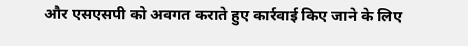और एसएसपी को अवगत कराते हुए कार्रवाई किए जाने के लिए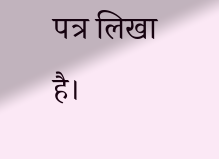पत्र लिखा है।